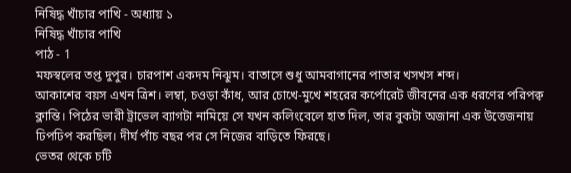নিষিদ্ধ খাঁচার পাখি - অধ্যায় ১
নিষিদ্ধ খাঁচার পাখি
পাঠ - 1
মফস্বলের তপ্ত দুপুর। চারপাশ একদম নিঝুম। বাতাসে শুধু আমবাগানের পাতার খসখস শব্দ।
আকাশের বয়স এখন ত্রিশ। লম্বা, চওড়া কাঁধ, আর চোখে-মুখে শহরের কর্পোরেট জীবনের এক ধরণের পরিপক্ব ক্লান্তি। পিঠের ভারী ট্রাভেল ব্যাগটা নামিয়ে সে যখন কলিংবেলে হাত দিল, তার বুকটা অজানা এক উত্তেজনায় ঢিপঢিপ করছিল। দীর্ঘ পাঁচ বছর পর সে নিজের বাড়িতে ফিরছে।
ভেতর থেকে চটি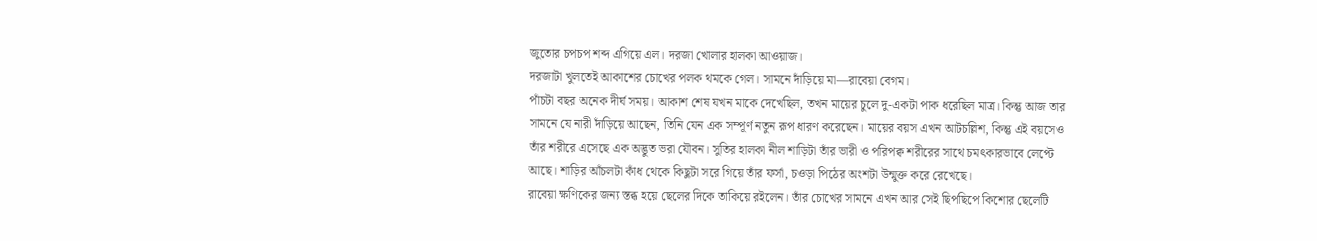জুতোর চপচপ শব্দ এগিয়ে এল। দরজা খোলার হালকা আওয়াজ।
দরজাটা খুলতেই আকাশের চোখের পলক থমকে গেল। সামনে দাঁড়িয়ে মা—রাবেয়া বেগম।
পাঁচটা বছর অনেক দীর্ঘ সময়। আকাশ শেষ যখন মাকে দেখেছিল, তখন মায়ের চুলে দু-একটা পাক ধরেছিল মাত্র। কিন্তু আজ তার সামনে যে নারী দাঁড়িয়ে আছেন, তিনি যেন এক সম্পূর্ণ নতুন রূপ ধারণ করেছেন। মায়ের বয়স এখন আটচল্লিশ, কিন্তু এই বয়সেও তাঁর শরীরে এসেছে এক অদ্ভুত ভরা যৌবন। সুতির হালকা নীল শাড়িটা তাঁর ভারী ও পরিপক্ব শরীরের সাথে চমৎকারভাবে লেপ্টে আছে। শাড়ির আঁচলটা কাঁধ থেকে কিছুটা সরে গিয়ে তাঁর ফর্সা, চওড়া পিঠের অংশটা উন্মুক্ত করে রেখেছে।
রাবেয়া ক্ষণিকের জন্য স্তব্ধ হয়ে ছেলের দিকে তাকিয়ে রইলেন। তাঁর চোখের সামনে এখন আর সেই ছিপছিপে কিশোর ছেলেটি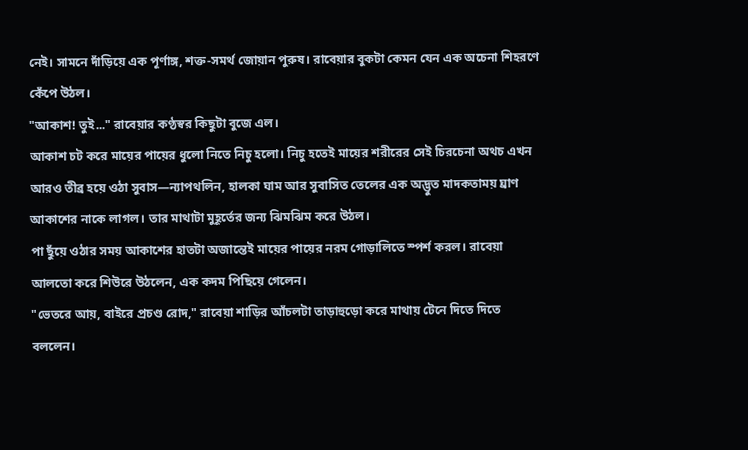নেই। সামনে দাঁড়িয়ে এক পূর্ণাঙ্গ, শক্ত-সমর্থ জোয়ান পুরুষ। রাবেয়ার বুকটা কেমন যেন এক অচেনা শিহরণে কেঁপে উঠল।
"আকাশ! তুই..." রাবেয়ার কণ্ঠস্বর কিছুটা বুজে এল।
আকাশ চট করে মায়ের পায়ের ধুলো নিতে নিচু হলো। নিচু হতেই মায়ের শরীরের সেই চিরচেনা অথচ এখন আরও তীব্র হয়ে ওঠা সুবাস—ন্যাপথলিন, হালকা ঘাম আর সুবাসিত তেলের এক অদ্ভুত মাদকতাময় ঘ্রাণ আকাশের নাকে লাগল। তার মাথাটা মুহূর্তের জন্য ঝিমঝিম করে উঠল।
পা ছুঁয়ে ওঠার সময় আকাশের হাতটা অজান্তেই মায়ের পায়ের নরম গোড়ালিতে স্পর্শ করল। রাবেয়া আলতো করে শিউরে উঠলেন, এক কদম পিছিয়ে গেলেন।
"ভেতরে আয়, বাইরে প্রচণ্ড রোদ," রাবেয়া শাড়ির আঁচলটা তাড়াহুড়ো করে মাথায় টেনে দিতে দিতে বললেন।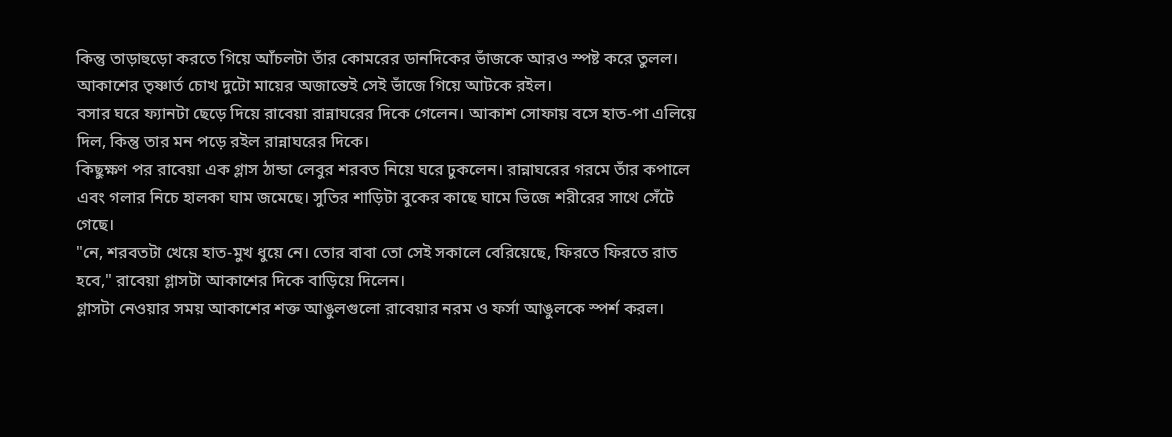কিন্তু তাড়াহুড়ো করতে গিয়ে আঁচলটা তাঁর কোমরের ডানদিকের ভাঁজকে আরও স্পষ্ট করে তুলল। আকাশের তৃষ্ণার্ত চোখ দুটো মায়ের অজান্তেই সেই ভাঁজে গিয়ে আটকে রইল।
বসার ঘরে ফ্যানটা ছেড়ে দিয়ে রাবেয়া রান্নাঘরের দিকে গেলেন। আকাশ সোফায় বসে হাত-পা এলিয়ে দিল, কিন্তু তার মন পড়ে রইল রান্নাঘরের দিকে।
কিছুক্ষণ পর রাবেয়া এক গ্লাস ঠান্ডা লেবুর শরবত নিয়ে ঘরে ঢুকলেন। রান্নাঘরের গরমে তাঁর কপালে এবং গলার নিচে হালকা ঘাম জমেছে। সুতির শাড়িটা বুকের কাছে ঘামে ভিজে শরীরের সাথে সেঁটে গেছে।
"নে, শরবতটা খেয়ে হাত-মুখ ধুয়ে নে। তোর বাবা তো সেই সকালে বেরিয়েছে, ফিরতে ফিরতে রাত হবে," রাবেয়া গ্লাসটা আকাশের দিকে বাড়িয়ে দিলেন।
গ্লাসটা নেওয়ার সময় আকাশের শক্ত আঙুলগুলো রাবেয়ার নরম ও ফর্সা আঙুলকে স্পর্শ করল।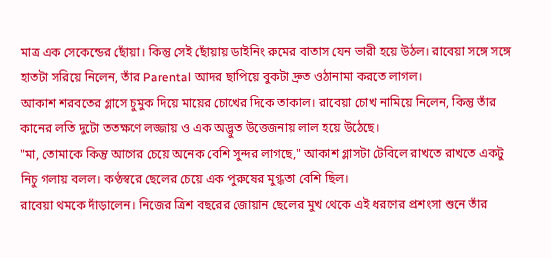মাত্র এক সেকেন্ডের ছোঁয়া। কিন্তু সেই ছোঁয়ায় ডাইনিং রুমের বাতাস যেন ভারী হয়ে উঠল। রাবেয়া সঙ্গে সঙ্গে হাতটা সরিয়ে নিলেন, তাঁর Parental আদর ছাপিয়ে বুকটা দ্রুত ওঠানামা করতে লাগল।
আকাশ শরবতের গ্লাসে চুমুক দিয়ে মায়ের চোখের দিকে তাকাল। রাবেয়া চোখ নামিয়ে নিলেন, কিন্তু তাঁর কানের লতি দুটো ততক্ষণে লজ্জায় ও এক অদ্ভুত উত্তেজনায় লাল হয়ে উঠেছে।
"মা, তোমাকে কিন্তু আগের চেয়ে অনেক বেশি সুন্দর লাগছে," আকাশ গ্লাসটা টেবিলে রাখতে রাখতে একটু নিচু গলায় বলল। কণ্ঠস্বরে ছেলের চেয়ে এক পুরুষের মুগ্ধতা বেশি ছিল।
রাবেয়া থমকে দাঁড়ালেন। নিজের ত্রিশ বছরের জোয়ান ছেলের মুখ থেকে এই ধরণের প্রশংসা শুনে তাঁর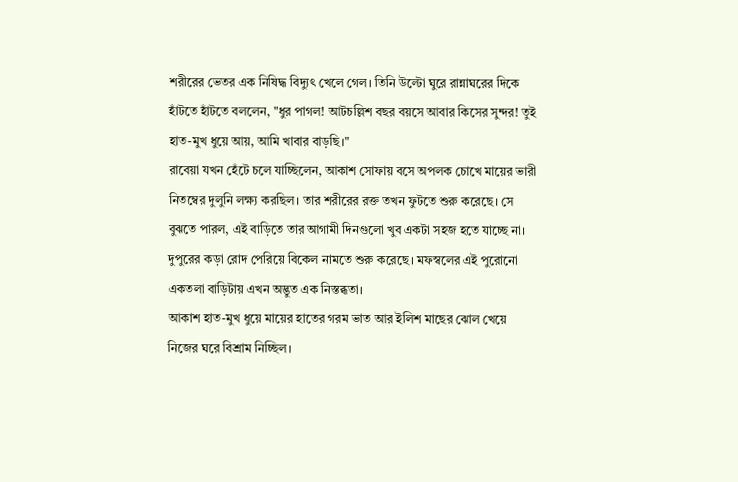শরীরের ভেতর এক নিষিদ্ধ বিদ্যুৎ খেলে গেল। তিনি উল্টো ঘুরে রান্নাঘরের দিকে হাঁটতে হাঁটতে বললেন, "ধুর পাগল! আটচল্লিশ বছর বয়সে আবার কিসের সুন্দর! তুই হাত-মুখ ধুয়ে আয়, আমি খাবার বাড়ছি।"
রাবেয়া যখন হেঁটে চলে যাচ্ছিলেন, আকাশ সোফায় বসে অপলক চোখে মায়ের ভারী নিতম্বের দুলুনি লক্ষ্য করছিল। তার শরীরের রক্ত তখন ফুটতে শুরু করেছে। সে বুঝতে পারল, এই বাড়িতে তার আগামী দিনগুলো খুব একটা সহজ হতে যাচ্ছে না।
দুপুরের কড়া রোদ পেরিয়ে বিকেল নামতে শুরু করেছে। মফস্বলের এই পুরোনো একতলা বাড়িটায় এখন অদ্ভুত এক নিস্তব্ধতা।
আকাশ হাত-মুখ ধুয়ে মায়ের হাতের গরম ভাত আর ইলিশ মাছের ঝোল খেয়ে নিজের ঘরে বিশ্রাম নিচ্ছিল।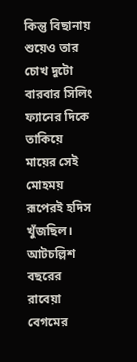কিন্তু বিছানায় শুয়েও তার চোখ দুটো বারবার সিলিং ফ্যানের দিকে তাকিয়ে মায়ের সেই মোহময় রূপেরই হদিস খুঁজছিল। আটচল্লিশ বছরের রাবেয়া বেগমের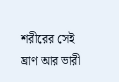শরীরের সেই ঘ্রাণ আর ভারী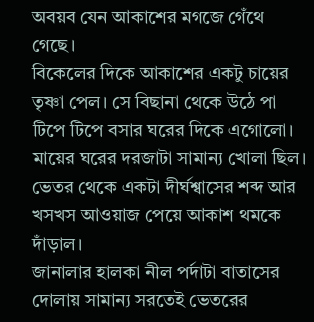অবয়ব যেন আকাশের মগজে গেঁথে গেছে।
বিকেলের দিকে আকাশের একটু চায়ের তৃষ্ণা পেল। সে বিছানা থেকে উঠে পা টিপে টিপে বসার ঘরের দিকে এগোলো। মায়ের ঘরের দরজাটা সামান্য খোলা ছিল। ভেতর থেকে একটা দীর্ঘশ্বাসের শব্দ আর খসখস আওয়াজ পেয়ে আকাশ থমকে দাঁড়াল।
জানালার হালকা নীল পর্দাটা বাতাসের দোলায় সামান্য সরতেই ভেতরের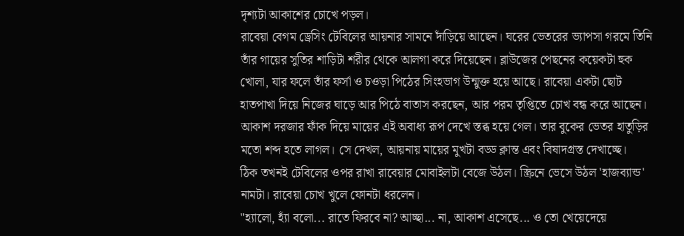দৃশ্যটা আকাশের চোখে পড়ল।
রাবেয়া বেগম ড্রেসিং টেবিলের আয়নার সামনে দাঁড়িয়ে আছেন। ঘরের ভেতরের ভ্যাপসা গরমে তিনি তাঁর গায়ের সুতির শাড়িটা শরীর থেকে আলগা করে দিয়েছেন। ব্লাউজের পেছনের কয়েকটা হুক খোলা, যার ফলে তাঁর ফর্সা ও চওড়া পিঠের সিংহভাগ উন্মুক্ত হয়ে আছে। রাবেয়া একটা ছোট হাতপাখা দিয়ে নিজের ঘাড়ে আর পিঠে বাতাস করছেন, আর পরম তৃপ্তিতে চোখ বন্ধ করে আছেন।
আকাশ দরজার ফাঁক দিয়ে মায়ের এই অবাধ্য রূপ দেখে স্তব্ধ হয়ে গেল। তার বুকের ভেতর হাতুড়ির মতো শব্দ হতে লাগল। সে দেখল, আয়নায় মায়ের মুখটা বড্ড ক্লান্ত এবং বিষাদগ্রস্ত দেখাচ্ছে।
ঠিক তখনই টেবিলের ওপর রাখা রাবেয়ার মোবাইলটা বেজে উঠল। স্ক্রিনে ভেসে উঠল 'হাজব্যান্ড' নামটা। রাবেয়া চোখ খুলে ফোনটা ধরলেন।
"হ্যালো, হ্যাঁ বলো... রাতে ফিরবে না? আচ্ছা... না, আকাশ এসেছে... ও তো খেয়েদেয়ে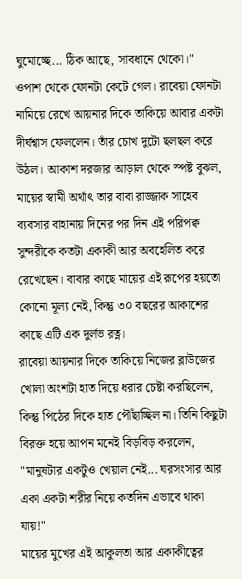ঘুমোচ্ছে... ঠিক আছে, সাবধানে থেকো।"
ওপাশ থেকে ফোনটা কেটে গেল। রাবেয়া ফোনটা নামিয়ে রেখে আয়নার দিকে তাকিয়ে আবার একটা দীর্ঘশ্বাস ফেললেন। তাঁর চোখ দুটো ছলছল করে উঠল। আকাশ দরজার আড়াল থেকে স্পষ্ট বুঝল, মায়ের স্বামী অর্থাৎ তার বাবা রাজ্জাক সাহেব ব্যবসার বাহানায় দিনের পর দিন এই পরিপক্ব সুন্দরীকে কতটা একাকী আর অবহেলিত করে রেখেছেন। বাবার কাছে মায়ের এই রূপের হয়তো কোনো মূল্য নেই, কিন্তু ৩০ বছরের আকাশের কাছে এটি এক দুর্লভ রত্ন।
রাবেয়া আয়নার দিকে তাকিয়ে নিজের ব্লাউজের খোলা অংশটা হাত দিয়ে ধরার চেষ্টা করছিলেন, কিন্তু পিঠের দিকে হাত পৌঁছাচ্ছিল না। তিনি কিছুটা বিরক্ত হয়ে আপন মনেই বিড়বিড় করলেন, "মানুষটার একটুও খেয়াল নেই... ঘরসংসার আর একা একটা শরীর নিয়ে কতদিন এভাবে থাকা যায়!"
মায়ের মুখের এই আকুলতা আর একাকীত্বের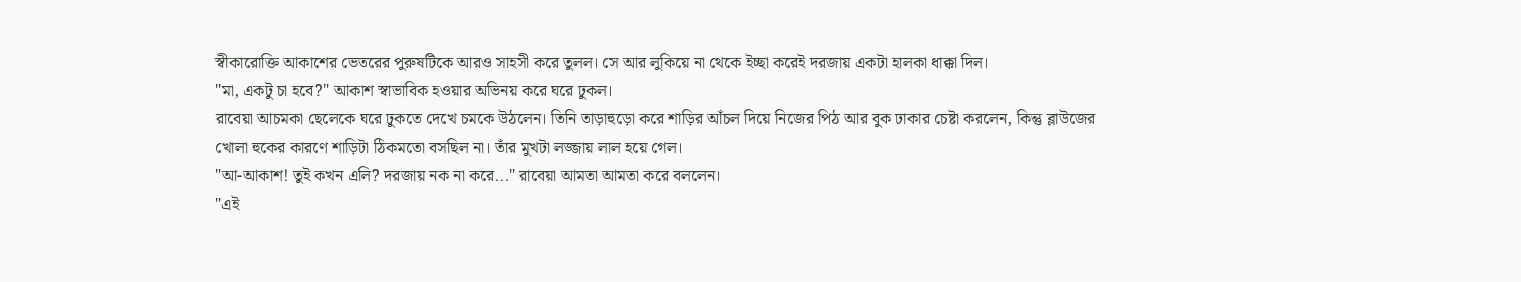স্বীকারোক্তি আকাশের ভেতরের পুরুষটিকে আরও সাহসী করে তুলল। সে আর লুকিয়ে না থেকে ইচ্ছা করেই দরজায় একটা হালকা ধাক্কা দিল।
"মা, একটু চা হবে?" আকাশ স্বাভাবিক হওয়ার অভিনয় করে ঘরে ঢুকল।
রাবেয়া আচমকা ছেলেকে ঘরে ঢুকতে দেখে চমকে উঠলেন। তিনি তাড়াহুড়ো করে শাড়ির আঁচল দিয়ে নিজের পিঠ আর বুক ঢাকার চেষ্টা করলেন, কিন্তু ব্লাউজের খোলা হুকের কারণে শাড়িটা ঠিকমতো বসছিল না। তাঁর মুখটা লজ্জায় লাল হয়ে গেল।
"আ-আকাশ! তুই কখন এলি? দরজায় নক না করে..." রাবেয়া আমতা আমতা করে বললেন।
"এই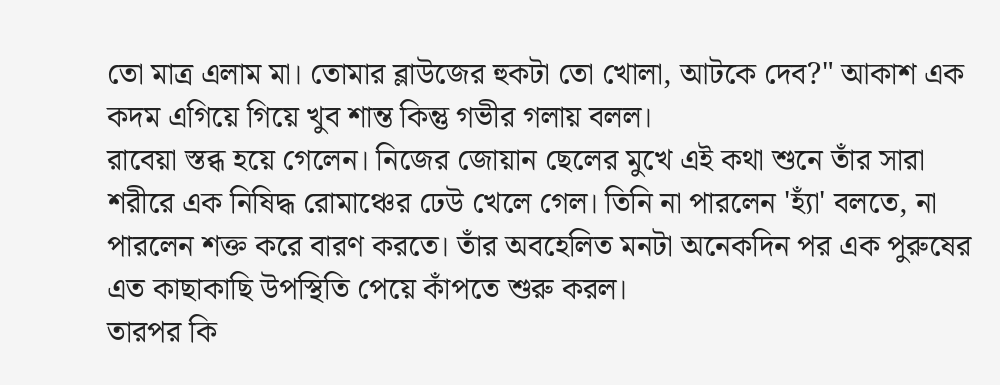তো মাত্র এলাম মা। তোমার ব্লাউজের হুকটা তো খোলা, আটকে দেব?" আকাশ এক কদম এগিয়ে গিয়ে খুব শান্ত কিন্তু গভীর গলায় বলল।
রাবেয়া স্তব্ধ হয়ে গেলেন। নিজের জোয়ান ছেলের মুখে এই কথা শুনে তাঁর সারা শরীরে এক নিষিদ্ধ রোমাঞ্চের ঢেউ খেলে গেল। তিনি না পারলেন 'হ্যাঁ' বলতে, না পারলেন শক্ত করে বারণ করতে। তাঁর অবহেলিত মনটা অনেকদিন পর এক পুরুষের এত কাছাকাছি উপস্থিতি পেয়ে কাঁপতে শুরু করল।
তারপর কি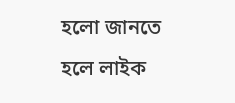হলো জানতে হলে লাইক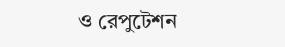ও রেপুটেশন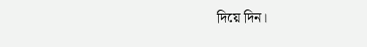দিয়ে দিন।